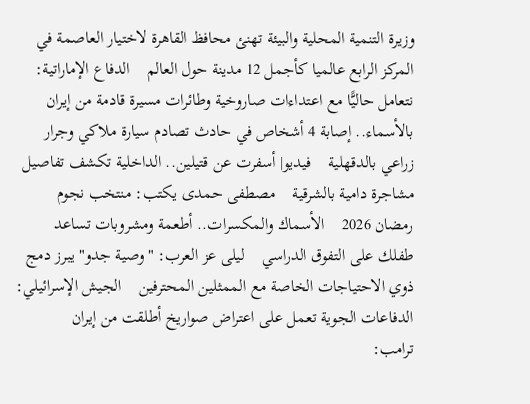وزيرة التنمية المحلية والبيئة تهنئ محافظ القاهرة لاختيار العاصمة في المركز الرابع عالميا كأجمل 12 مدينة حول العالم    الدفاع الإماراتية: نتعامل حاليًّا مع اعتداءات صاروخية وطائرات مسيرة قادمة من إيران    بالأسماء.. إصابة 4 أشخاص في حادث تصادم سيارة ملاكي وجرار زراعي بالدقهلية    فيديو| أسفرت عن قتيلين.. الداخلية تكشف تفاصيل مشاجرة دامية بالشرقية    مصطفى حمدى يكتب: منتخب نجوم رمضان 2026    الأسماك والمكسرات.. أطعمة ومشروبات تساعد طفلك على التفوق الدراسي    ليلى عز العرب: "وصية جدو" يبرز دمج ذوي الاحتياجات الخاصة مع الممثلين المحترفين    الجيش الإسرائيلي: الدفاعات الجوية تعمل على اعتراض صواريخ أطلقت من إيران    ترامب: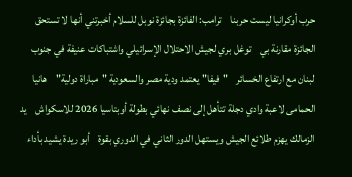حرب أوكرانيا ليست حربنا    ترامب: الفائزة بجائزة نوبل للسلام أخبرتني أنها لا تستحق الجائزة مقارنة بي    توغل بري لجيش الاحتلال الإسرائيلي واشتباكات عنيفة في جنوب لبنان مع ارتفاع الخسائر    "فيفا" يعتمد ودية مصر والسعودية "مباراة دولية"    هانيا الحمامى لاعبة وادي دجلة تتأهل إلى نصف نهائي بطولة أوبتاسيا 2026 للاسكواش    يد الزمالك يهزم طلائع الجيش ويستهل الدور الثاني في الدوري بقوة    أبو ريدة يشيد بأداء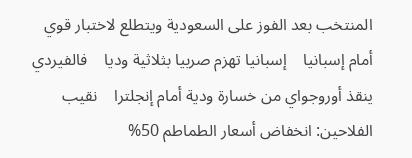المنتخب بعد الفوز على السعودية ويتطلع لاختبار قوي أمام إسبانيا    إسبانيا تهزم صربيا بثلاثية وديا    فالفيردي ينقذ أوروجواي من خسارة ودية أمام إنجلترا    نقيب الفلاحين: انخفاض أسعار الطماطم 50%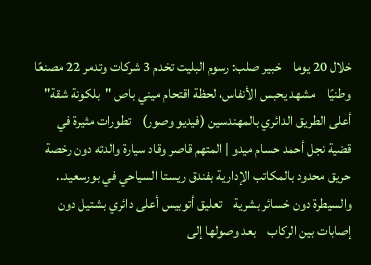خلال 20 يوما    خبير صلب: رسوم البليت تخدم 3 شركات وتدمر 22 مصنعًا وطنيًا    مشهد يحبس الأنفاس، لحظة اقتحام ميني باص "بلكونة شقة" أعلى الطريق الدائري بالمهندسين (فيديو وصور)    تطورات مثيرة في قضية نجل أحمد حسام ميدو | المتهم قاصر وقاد سيارة والدته دون رخصة    حريق محدود بالمكاتب الإدارية بفندق ريستا السياحي في بورسعيد.. والسيطرة دون خسائر بشرية    تعليق أتوبيس أعلى دائري بشتيل دون إصابات بين الركاب    بعد وصولها إلى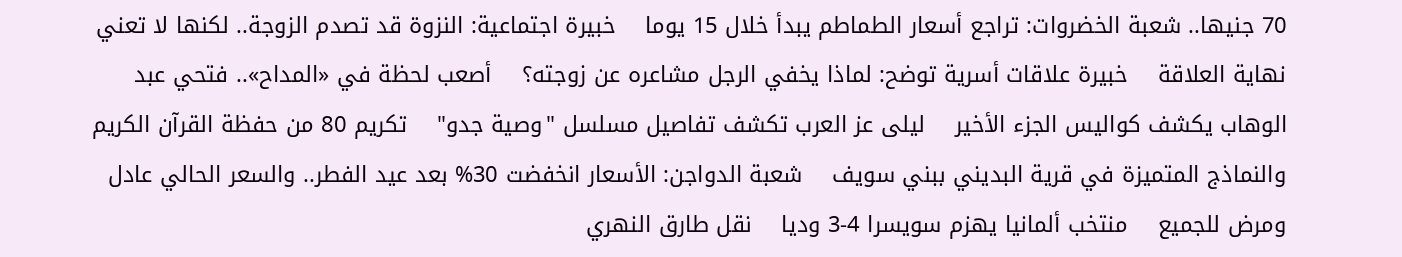70 جنيها.. شعبة الخضروات: تراجع أسعار الطماطم يبدأ خلال 15 يوما    خبيرة اجتماعية: النزوة قد تصدم الزوجة.. لكنها لا تعني نهاية العلاقة    خبيرة علاقات أسرية توضح: لماذا يخفي الرجل مشاعره عن زوجته؟    أصعب لحظة في «المداح».. فتحي عبد الوهاب يكشف كواليس الجزء الأخير    ليلى عز العرب تكشف تفاصيل مسلسل "وصية جدو"    تكريم 80 من حفظة القرآن الكريم والنماذج المتميزة في قرية البديني ببني سويف    شعبة الدواجن: الأسعار انخفضت 30% بعد عيد الفطر.. والسعر الحالي عادل ومرض للجميع    منتخب ألمانيا يهزم سويسرا 4-3 وديا    نقل طارق النهري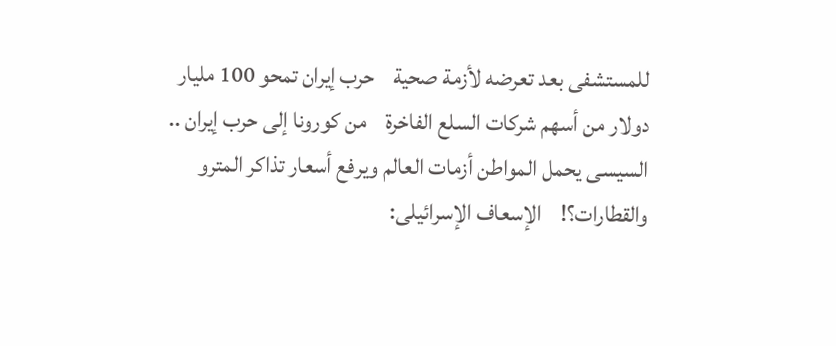للمستشفى بعد تعرضه لأزمة صحية    حرب إيران تمحو 100 مليار دولار من أسهم شركات السلع الفاخرة    من كورونا إلى حرب إيران .. السيسى يحمل المواطن أزمات العالم ويرفع أسعار تذاكر المترو والقطارات؟!    الإسعاف الإسرائيلى: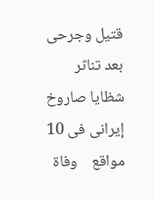قتيل وجرحى بعد تناثر شظايا صاروخ إيرانى فى 10 مواقع    وفاة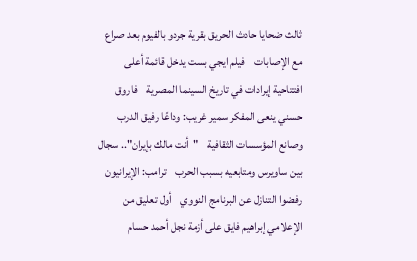ثالث ضحايا حادث الحريق بقرية جردو بالفيوم بعد صراع مع الإصابات    فيلم ايجي بست يدخل قائمة أعلى افتتاحية إيرادات في تاريخ السينما المصرية    فاروق حسني ينعى المفكر سمير غريب: وداعًا رفيق الدرب وصانع المؤسسات الثقافية    "أنت مالك بإيران".. سجال بين ساويرس ومتابعيه بسبب الحرب    ترامب: الإيرانيون رفضوا التنازل عن البرنامج النووي    أول تعليق من الإعلامي إبراهيم فايق على أزمة نجل أحمد حسام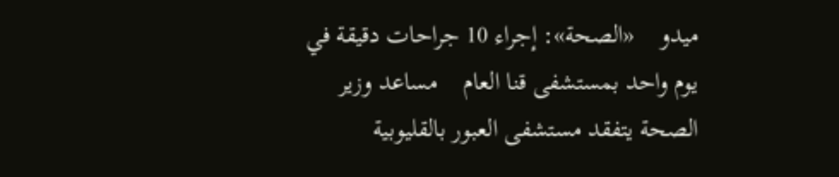ميدو    «الصحة»: إجراء 10 جراحات دقيقة في يوم واحد بمستشفى قنا العام    مساعد وزير الصحة يتفقد مستشفى العبور بالقليوبية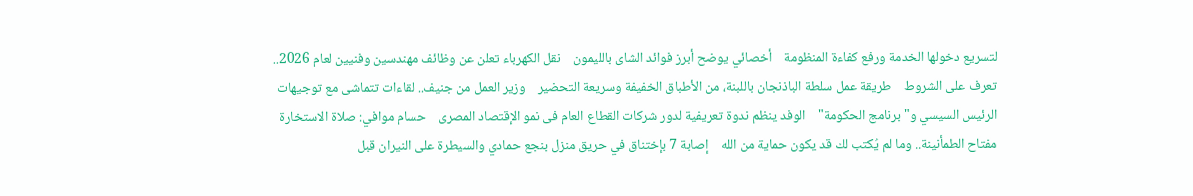لتسريع دخولها الخدمة ورفع كفاءة المنظومة    أخصائي يوضح أبرز فوائد الشاى بالليمون    نقل الكهرباء تعلن عن وظائف مهندسين وفنيين لعام 2026.. تعرف على الشروط    طريقة عمل سلطة الباذنجان باللبنة، من الأطباق الخفيفة وسريعة التحضير    وزير العمل من جنيف.. لقاءات تتماشى مع توجيهات الرئيس السيسي و"برنامج الحكومة"    الوفد ينظم ندوة تعريفية لدور شركات القطاع العام فى نمو الإقتصاد المصرى    حسام موافي: صلاة الاستخارة مفتاح الطمأنينة.. وما لم يُكتب لك قد يكون حماية من الله    إصابة 7 بإختناق في حريق منزل بنجع حمادي والسيطرة على النيران قبل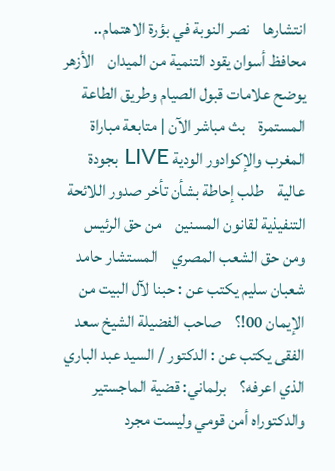انتشارها    نصر النوبة في بؤرة الاهتمام.. محافظ أسوان يقود التنمية من الميدان    الأزهر يوضح علامات قبول الصيام وطريق الطاعة المستمرة    بث مباشر الآن | متابعة مباراة المغرب والإكوادور الودية LIVE بجودة عالية    طلب إحاطة بشأن تأخر صدور اللائحة التنفيذية لقانون المسنين    من حق الرئيس ومن حق الشعب المصري    المستشار حامد شعبان سليم يكتب عن : حبنا لآل البيت من الإيمان 00!؟    صاحب الفضيلة الشيخ سعد الفقى يكتب عن : الدكتور / السيد عبد الباري الذي اعرفه؟    برلماني: قضية الماجستير والدكتوراه أمن قومي وليست مجرد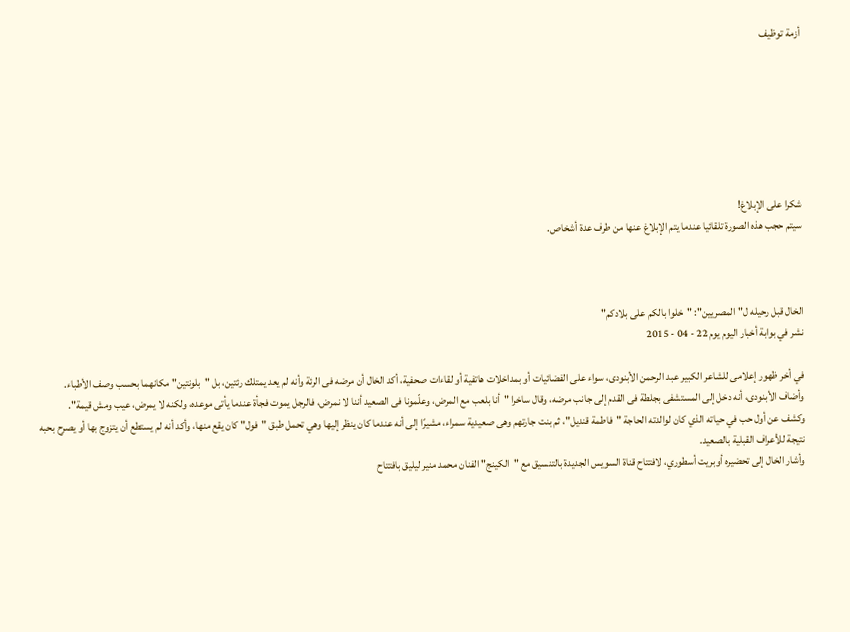أزمة توظيف







شكرا على الإبلاغ!
سيتم حجب هذه الصورة تلقائيا عندما يتم الإبلاغ عنها من طرف عدة أشخاص.



الخال قبل رحيله ل"المصريين": "خلوا بالكم على بلادكم"
نشر في بوابة أخبار اليوم يوم 22 - 04 - 2015

في أخر ظهور إعلامى للشاعر الكبير عبد الرحمن الأبنودى، سواء على الفضائيات أو بمداخلات هاتفية أو لقاءات صحفية، أكد الخال أن مرضه فى الرئة وأنه لم يعد يمتلك رئتين، بل "بلونتين" مكانهما بحسب وصف الأطباء.
وأضاف الأبنودى، أنه دخل إلى المستشفى بجلطة فى القدم إلى جانب مرضه، وقال ساخرا "أنا بلعب مع المرض، وعلّمونا فى الصعيد أننا لا نمرض، فالرجل يموت فجأة عندما يأتى موعده، ولكنه لا يمرض، عيب ومش قيمة".
وكشف عن أول حب في حياته الذي كان لوالدته الحاجة "فاطمة قنديل"، ثم بنت جارتهم وهى صعيدية سمراء، مشيرًا إلى أنه عندما كان ينظر إليها وهي تحمل طبق "فول" كان يقع منها، وأكد أنه لم يستطع أن يتزوج بها أو يصرح بحبه نتيجة للأعراف القبلية بالصعيد.
وأشار الخال إلى تحضيره أوبريت أسطوري، لافتتاح قناة السويس الجديدة بالتنسيق مع "الكينج" الفنان محمد منير ليليق بافتتاح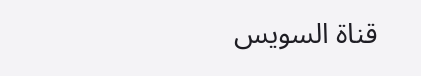قناة السويس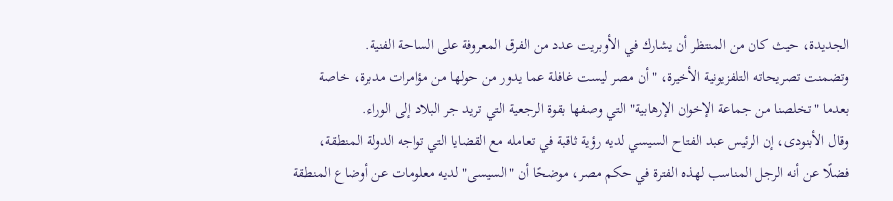الجديدة، حيث كان من المنتظر أن يشارك في الأوبريت عدد من الفرق المعروفة على الساحة الفنية.
وتضمنت تصريحاته التلفزيونية الأخيرة، "أن مصر ليست غافلة عما يدور من حولها من مؤامرات مدبرة، خاصة بعدما "تخلصنا من جماعة الإخوان الإرهابية" التي وصفها بقوة الرجعية التي تريد جر البلاد إلى الوراء.
وقال الأبنودى، إن الرئيس عبد الفتاح السيسي لديه رؤية ثاقبة في تعامله مع القضايا التي تواجه الدولة المنطقة، فضلًا عن أنه الرجل المناسب لهذه الفترة في حكم مصر، موضحًا أن "السيسى" لديه معلومات عن أوضاع المنطقة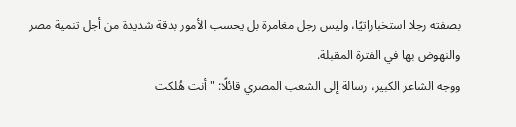بصفته رجلا استخباراتيًا، وليس رجل مغامرة بل يحسب الأمور بدقة شديدة من أجل تنمية مصر والنهوض بها في الفترة المقبلة.
ووجه الشاعر الكبير، رسالة إلى الشعب المصري قائلًا: "أنت هُلكت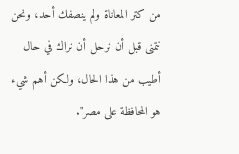من كتر المعاناة ولم ينصفك أحد، ونحن نتمنى قبل أن نرحل أن نراك في حال أطيب من هذا الحال، ولكن أهم شيء هو المحافظة على مصر".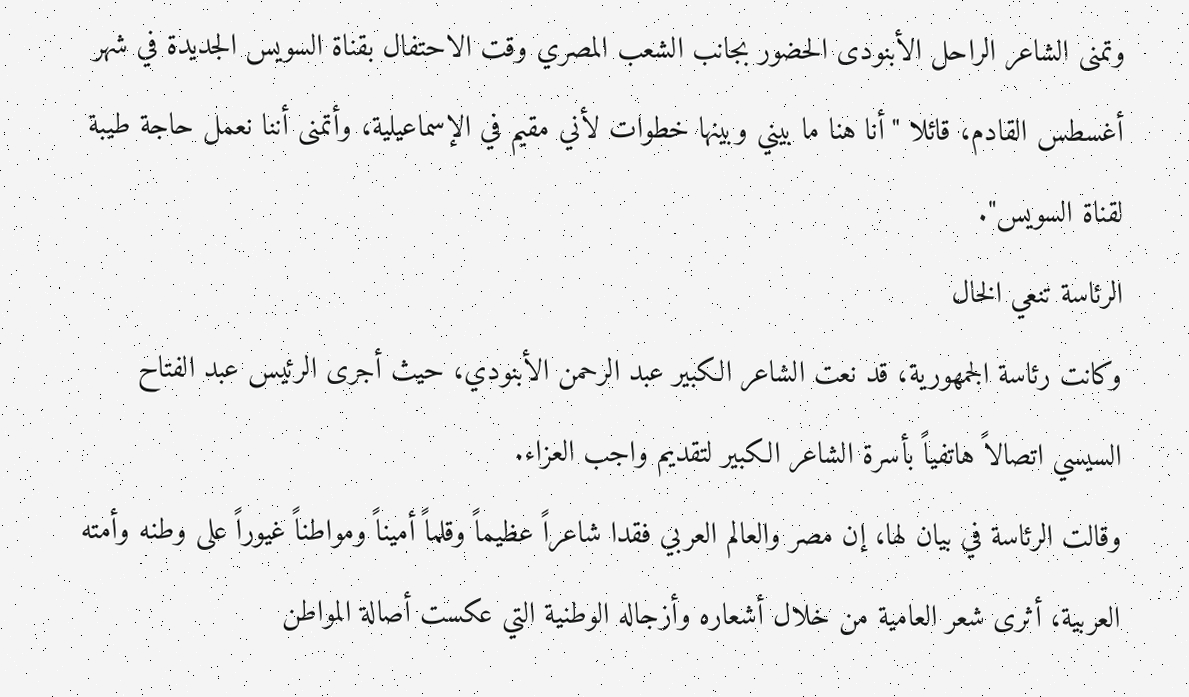وتمنى الشاعر الراحل الأبنودى الحضور بجانب الشعب المصري وقت الاحتفال بقناة السويس الجديدة في شهر أغسطس القادم، قائلا "أنا هنا ما بيني وبينها خطوات لأني مقيم في الإسماعيلية، وأتمنى أننا نعمل حاجة طيبة لقناة السويس".
الرئاسة تنعي الخال
وكانت رئاسة الجمهورية، قد نعت الشاعر الكبير عبد الرحمن الأبنودي، حيث أجرى الرئيس عبد الفتاح السيسي اتصالاً هاتفياً بأسرة الشاعر الكبير لتقديم واجب العزاء.
وقالت الرئاسة في بيان لها، إن مصر والعالم العربي فقدا شاعراً عظيماً وقلماً أميناً ومواطناً غيوراً على وطنه وأمته العربية، أثرى شعر العامية من خلال أشعاره وأزجاله الوطنية التي عكست أصالة المواطن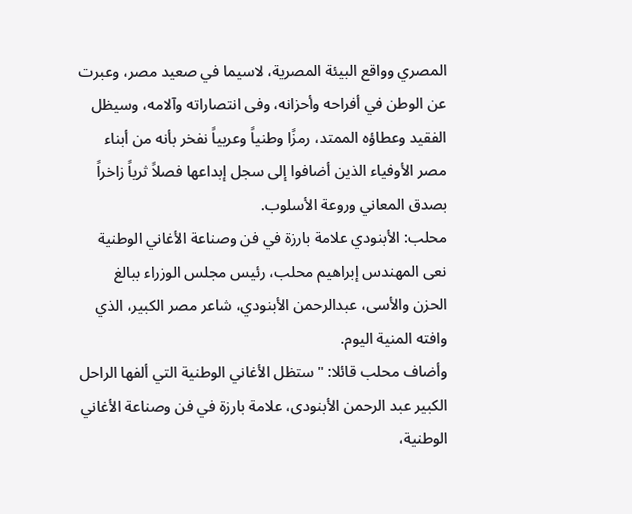المصري وواقع البيئة المصرية، لاسيما في صعيد مصر، وعبرت عن الوطن في أفراحه وأحزانه، وفى انتصاراته وآلامه، وسيظل الفقيد وعطاؤه الممتد، رمزًا وطنياً وعربياً نفخر بأنه من أبناء مصر الأوفياء الذين أضافوا إلى سجل إبداعها فصلاً ثرياً زاخراً بصدق المعاني وروعة الأسلوب.
محلب: الأبنودي علامة بارزة في فن وصناعة الأغاني الوطنية
نعى المهندس إبراهيم محلب، رئيس مجلس الوزراء ببالغ الحزن والأسى، عبدالرحمن الأبنودي، شاعر مصر الكبير، الذي وافته المنية اليوم.
وأضاف محلب قائلا: "ستظل الأغاني الوطنية التي ألفها الراحل الكبير عبد الرحمن الأبنودى، علامة بارزة في فن وصناعة الأغاني الوطنية،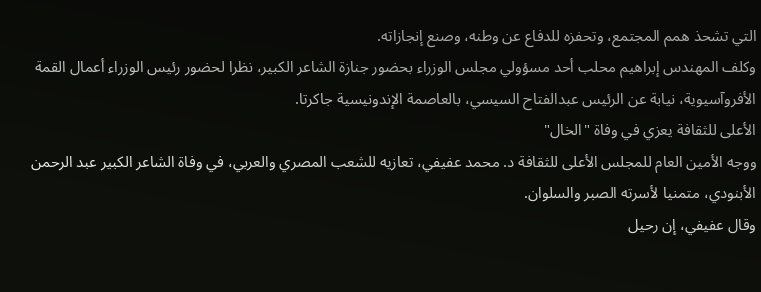التي تشحذ همم المجتمع، وتحفزه للدفاع عن وطنه، وصنع إنجازاته.
وكلف المهندس إبراهيم محلب أحد مسؤولي مجلس الوزراء بحضور جنازة الشاعر الكبير، نظرا لحضور رئيس الوزراء أعمال القمة الأفروآسيوية، نيابة عن الرئيس عبدالفتاح السيسي، بالعاصمة الإندونيسية جاكرتا.
الأعلى للثقافة يعزي في وفاة "الخال"
ووجه الأمين العام للمجلس الأعلى للثقافة د. محمد عفيفي، تعازيه للشعب المصري والعربي، في وفاة الشاعر الكبير عبد الرحمن الأبنودي، متمنيا لأسرته الصبر والسلوان.
وقال عفيفي، إن رحيل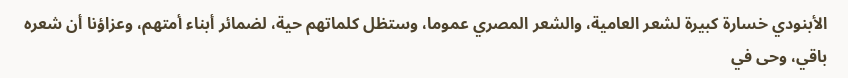الأبنودي خسارة كبيرة لشعر العامية، والشعر المصري عموما، وستظل كلماتهم حية، لضمائر أبناء أمتهم، وعزاؤنا أن شعره باقي، وحى في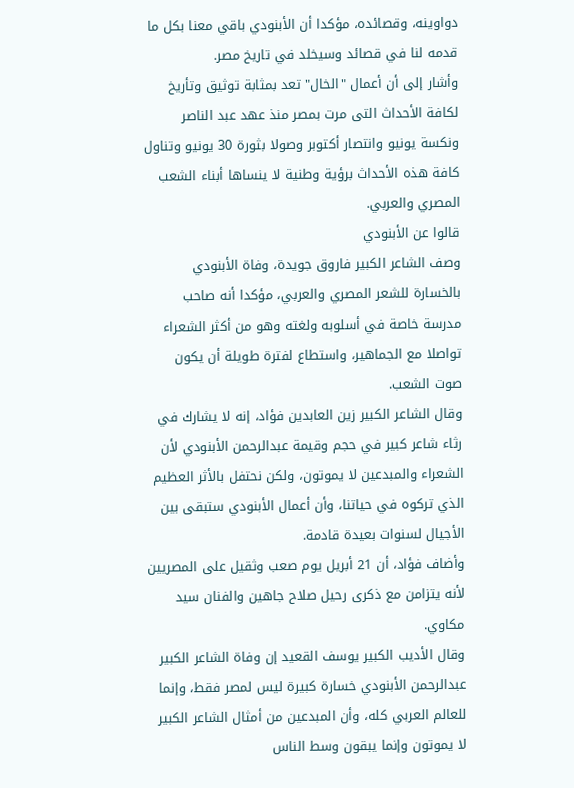دواوينه، وقصائده، مؤكدا أن الأبنودي باقي معنا بكل ما قدمه لنا في قصائد وسيخلد في تاريخ مصر.
وأشار إلى أن أعمال "الخال" تعد بمثابة توثيق وتأريخ لكافة الأحداث التى مرت بمصر منذ عهد عبد الناصر ونكسة يونيو وانتصار أكتوبر وصولا بثورة 30 يونيو وتناول كافة هذه الأحداث برؤية وطنية لا ينساها أبناء الشعب المصري والعربي.
قالوا عن الأبنودي
وصف الشاعر الكبير فاروق جويدة، وفاة الأبنودي بالخسارة للشعر المصري والعربي، مؤكدا أنه صاحب مدرسة خاصة في أسلوبه ولغته وهو من أكثر الشعراء تواصلا مع الجماهير، واستطاع لفترة طويلة أن يكون صوت الشعب.
وقال الشاعر الكبير زين العابدين فؤاد، إنه لا يشارك في رثاء شاعر كبير في حجم وقيمة عبدالرحمن الأبنودي لأن الشعراء والمبدعين لا يموتون، ولكن نحتفل بالأثر العظيم الذي تركوه في حياتنا، وأن أعمال الأبنودي ستبقى بين الأجيال لسنوات بعيدة قادمة.
وأضاف فؤاد، أن 21 أبريل يوم صعب وثقيل على المصريين لأنه يتزامن مع ذكرى رحيل صلاح جاهين والفنان سيد مكاوي.
وقال الأديب الكبير يوسف القعيد إن وفاة الشاعر الكبير عبدالرحمن الأبنودي خسارة كبيرة ليس لمصر فقط، وإنما للعالم العربي كله، وأن المبدعين من أمثال الشاعر الكبير لا يموتون وإنما يبقون وسط الناس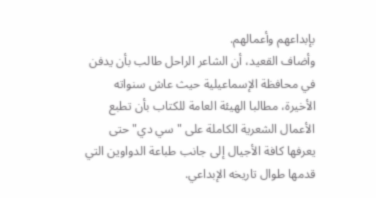بإبداعهم وأعمالهم.
وأضاف القعيد، أن الشاعر الراحل طالب بأن يدفن في محافظة الإسماعيلية حيث عاش سنواته الأخيرة، مطالبا الهيئة العامة للكتاب بأن تطبع الأعمال الشعرية الكاملة على "سي دي" حتى يعرفها كافة الأجيال إلى جانب طباعة الدواوين التي قدمها طوال تاريخه الإبداعي.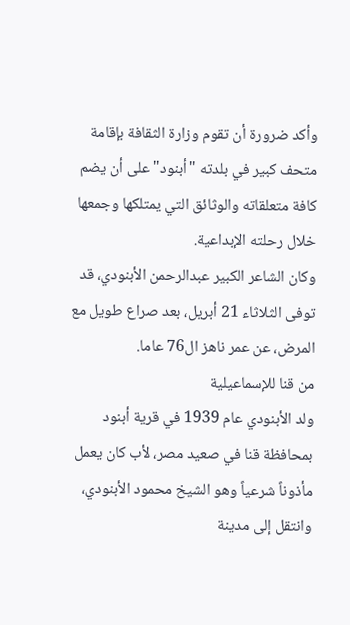وأكد ضرورة أن تقوم وزارة الثقافة بإقامة متحف كبير في بلدته "أبنود" على أن يضم كافة متعلقاته والوثائق التي يمتلكها وجمعها خلال رحلته الإبداعية.
وكان الشاعر الكبير عبدالرحمن الأبنودي، قد توفى الثلاثاء 21 أبريل، بعد صراع طويل مع المرض، عن عمر ناهز ال76 عاما.
من قنا للإسماعيلية
ولد الأبنودي عام 1939 في قرية أبنود بمحافظة قنا في صعيد مصر، لأب كان يعمل مأذوناً شرعياً وهو الشيخ محمود الأبنودي، وانتقل إلى مدينة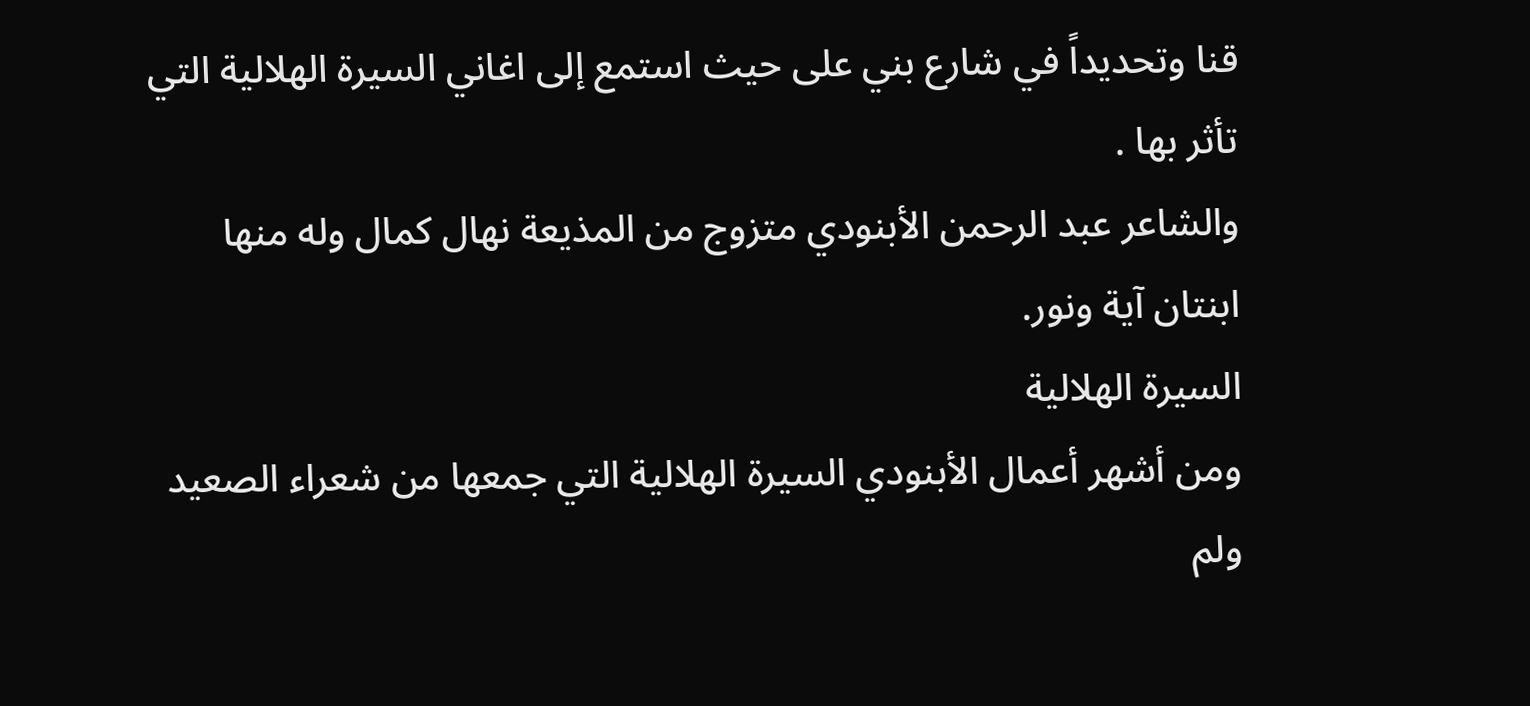قنا وتحديداً في شارع بني على حيث استمع إلى اغاني السيرة الهلالية التي تأثر بها .
والشاعر عبد الرحمن الأبنودي متزوج من المذيعة نهال كمال وله منها ابنتان آية ونور.
السيرة الهلالية
ومن أشهر أعمال الأبنودي السيرة الهلالية التي جمعها من شعراء الصعيد ولم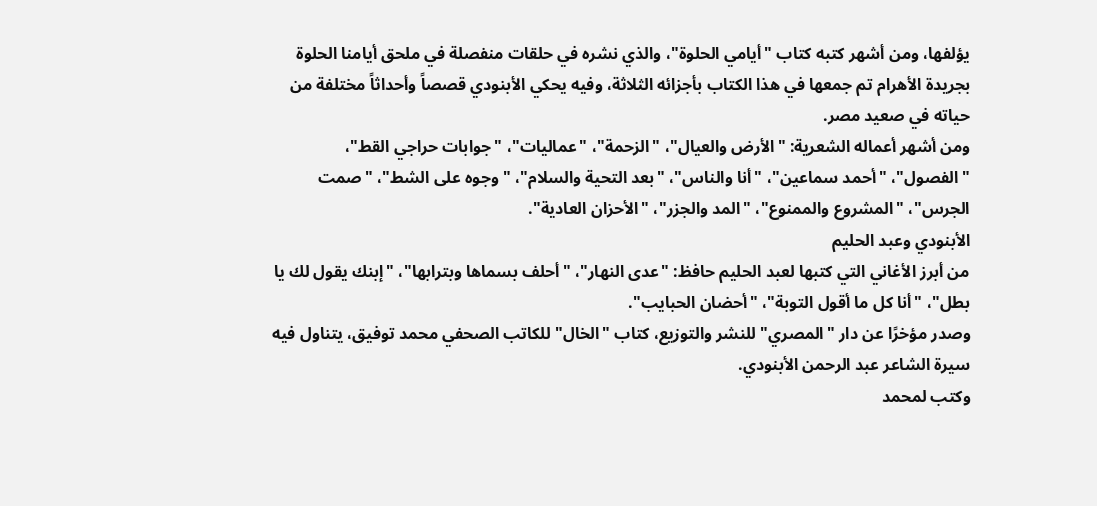يؤلفها، ومن أشهر كتبه كتاب "أيامي الحلوة"، والذي نشره في حلقات منفصلة في ملحق أيامنا الحلوة بجريدة الأهرام تم جمعها في هذا الكتاب بأجزائه الثلاثة، وفيه يحكي الأبنودي قصصاً وأحداثاً مختلفة من حياته في صعيد مصر.
ومن أشهر أعماله الشعرية: "الأرض والعيال"، "الزحمة"، "عماليات"، "جوابات حراجي القط"، "الفصول"، "أحمد سماعين"، "أنا والناس"، "بعد التحية والسلام"، "وجوه على الشط"، "صمت الجرس"، "المشروع والممنوع"، "المد والجزر"، "الأحزان العادية".
الأبنودي وعبد الحليم
من أبرز الأغاني التي كتبها لعبد الحليم حافظ: "عدى النهار"، "أحلف بسماها وبترابها"، "إبنك يقول لك يا بطل"، "أنا كل ما أقول التوبة"، "أحضان الحبايب".
وصدر مؤخرًا عن دار "المصري" للنشر والتوزيع، كتاب "الخال" للكاتب الصحفي محمد توفيق، يتناول فيه سيرة الشاعر عبد الرحمن الأبنودي.
وكتب لمحمد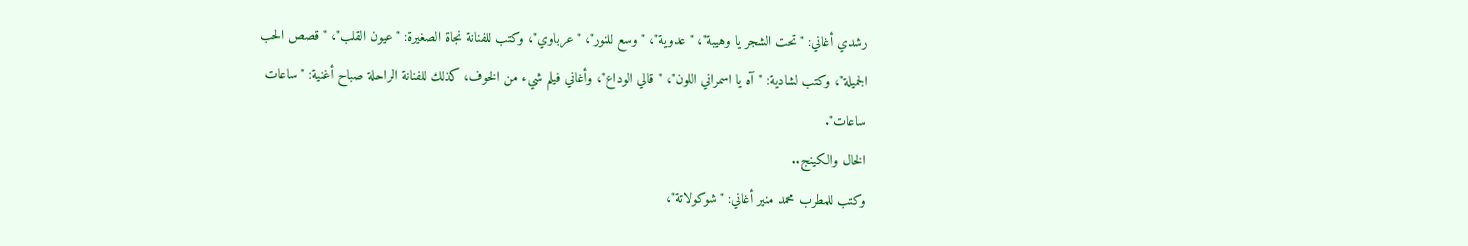رشدي أغاني: "تحت الشجر يا وهيبة"، "عدوية"، "وسع للنور"، "عرباوي"، وكتب للفنانة نجاة الصغيرة: "عيون القلب"، "قصص الحب الجميلة"، وكتب لشادية: "آه يا اسمراني اللون"، "قالي الوداع"، وأغاني فيلم شيء من الخوف، كذلك للفنانة الراحلة صباح أغنية: "ساعات ساعات".
الخال والكينج..
وكتب للمطرب محمد منير أغاني: "شوكولاتة"،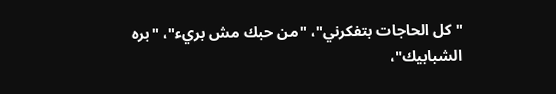"كل الحاجات بتفكرني"، "من حبك مش بريء"، "بره الشبابيك"،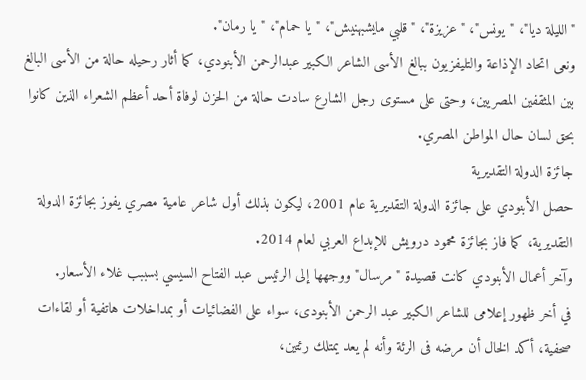"الليلة ديا"، "يونس"، "عزيزة"، "قلبي مايشبهنيش"، "يا حمام"، "يا رمان".
ونعى اتحاد الإذاعة والتليفزيون ببالغ الأسى الشاعر الكبير عبدالرحمن الأبنودي، كما أثار رحيله حالة من الأسى البالغ بين المثقفين المصريين، وحتى على مستوى رجل الشارع سادت حالة من الحزن لوفاة أحد أعظم الشعراء الذين كانوا بحق لسان حال المواطن المصري.
جائزة الدولة التقديرية
حصل الأبنودي على جائزة الدولة التقديرية عام 2001، ليكون بذلك أول شاعر عامية مصري يفوز بجائزة الدولة التقديرية، كما فاز بجائزة محمود درويش للإبداع العربي لعام 2014.
وآخر أعمال الأبنودي كانت قصيدة "مرسال" ووجهها إلى الرئيس عبد الفتاح السيسي بسببب غلاء الأسعار.
في أخر ظهور إعلامى للشاعر الكبير عبد الرحمن الأبنودى، سواء على الفضائيات أو بمداخلات هاتفية أو لقاءات صحفية، أكد الخال أن مرضه فى الرئة وأنه لم يعد يمتلك رئتين،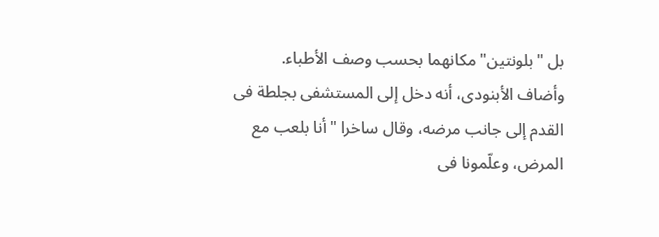بل "بلونتين" مكانهما بحسب وصف الأطباء.
وأضاف الأبنودى، أنه دخل إلى المستشفى بجلطة فى القدم إلى جانب مرضه، وقال ساخرا "أنا بلعب مع المرض، وعلّمونا فى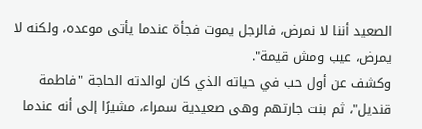الصعيد أننا لا نمرض، فالرجل يموت فجأة عندما يأتى موعده، ولكنه لا يمرض، عيب ومش قيمة".
وكشف عن أول حب في حياته الذي كان لوالدته الحاجة "فاطمة قنديل"، ثم بنت جارتهم وهى صعيدية سمراء، مشيرًا إلى أنه عندما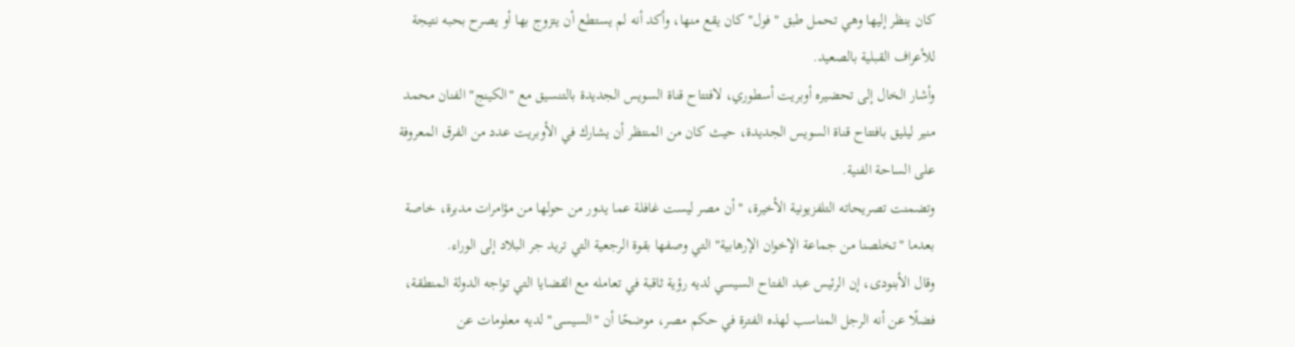كان ينظر إليها وهي تحمل طبق "فول" كان يقع منها، وأكد أنه لم يستطع أن يتزوج بها أو يصرح بحبه نتيجة للأعراف القبلية بالصعيد.
وأشار الخال إلى تحضيره أوبريت أسطوري، لافتتاح قناة السويس الجديدة بالتنسيق مع "الكينج" الفنان محمد منير ليليق بافتتاح قناة السويس الجديدة، حيث كان من المنتظر أن يشارك في الأوبريت عدد من الفرق المعروفة على الساحة الفنية.
وتضمنت تصريحاته التلفزيونية الأخيرة، "أن مصر ليست غافلة عما يدور من حولها من مؤامرات مدبرة، خاصة بعدما "تخلصنا من جماعة الإخوان الإرهابية" التي وصفها بقوة الرجعية التي تريد جر البلاد إلى الوراء.
وقال الأبنودى، إن الرئيس عبد الفتاح السيسي لديه رؤية ثاقبة في تعامله مع القضايا التي تواجه الدولة المنطقة، فضلًا عن أنه الرجل المناسب لهذه الفترة في حكم مصر، موضحًا أن "السيسى" لديه معلومات عن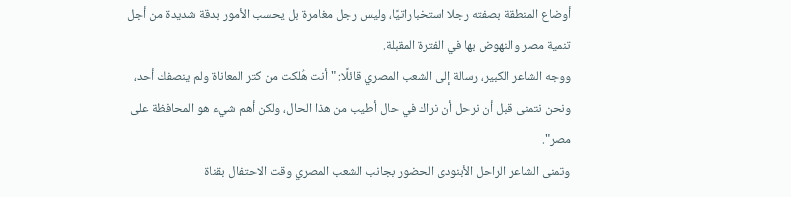أوضاع المنطقة بصفته رجلا استخباراتيًا، وليس رجل مغامرة بل يحسب الأمور بدقة شديدة من أجل تنمية مصر والنهوض بها في الفترة المقبلة.
ووجه الشاعر الكبير، رسالة إلى الشعب المصري قائلًا: "أنت هُلكت من كتر المعاناة ولم ينصفك أحد، ونحن نتمنى قبل أن نرحل أن نراك في حال أطيب من هذا الحال، ولكن أهم شيء هو المحافظة على مصر".
وتمنى الشاعر الراحل الأبنودى الحضور بجانب الشعب المصري وقت الاحتفال بقناة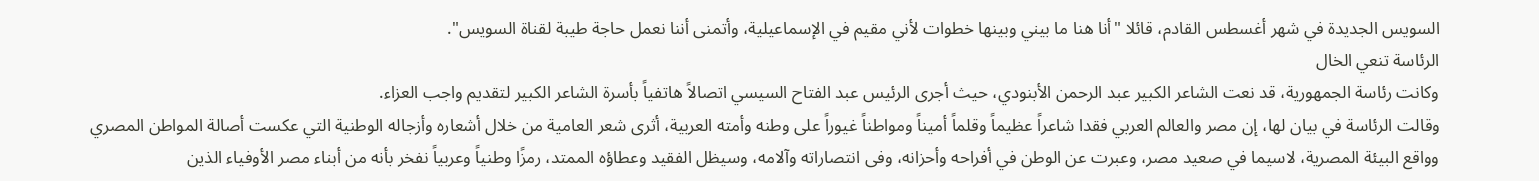السويس الجديدة في شهر أغسطس القادم، قائلا "أنا هنا ما بيني وبينها خطوات لأني مقيم في الإسماعيلية، وأتمنى أننا نعمل حاجة طيبة لقناة السويس".
الرئاسة تنعي الخال
وكانت رئاسة الجمهورية، قد نعت الشاعر الكبير عبد الرحمن الأبنودي، حيث أجرى الرئيس عبد الفتاح السيسي اتصالاً هاتفياً بأسرة الشاعر الكبير لتقديم واجب العزاء.
وقالت الرئاسة في بيان لها، إن مصر والعالم العربي فقدا شاعراً عظيماً وقلماً أميناً ومواطناً غيوراً على وطنه وأمته العربية، أثرى شعر العامية من خلال أشعاره وأزجاله الوطنية التي عكست أصالة المواطن المصري وواقع البيئة المصرية، لاسيما في صعيد مصر، وعبرت عن الوطن في أفراحه وأحزانه، وفى انتصاراته وآلامه، وسيظل الفقيد وعطاؤه الممتد، رمزًا وطنياً وعربياً نفخر بأنه من أبناء مصر الأوفياء الذين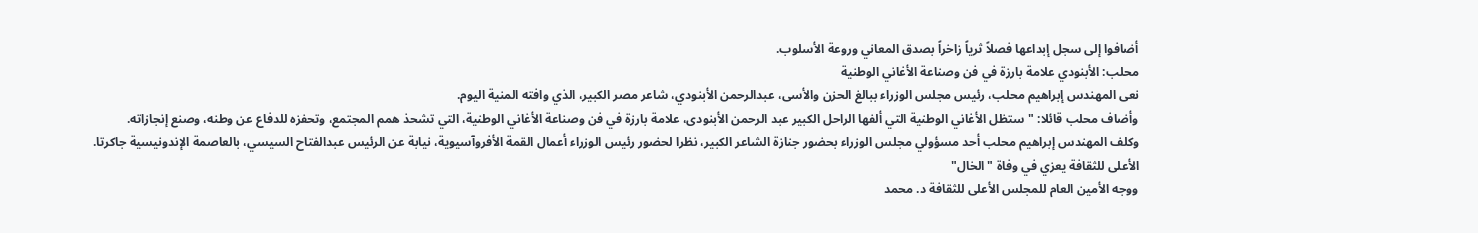أضافوا إلى سجل إبداعها فصلاً ثرياً زاخراً بصدق المعاني وروعة الأسلوب.
محلب: الأبنودي علامة بارزة في فن وصناعة الأغاني الوطنية
نعى المهندس إبراهيم محلب، رئيس مجلس الوزراء ببالغ الحزن والأسى، عبدالرحمن الأبنودي، شاعر مصر الكبير، الذي وافته المنية اليوم.
وأضاف محلب قائلا: "ستظل الأغاني الوطنية التي ألفها الراحل الكبير عبد الرحمن الأبنودى، علامة بارزة في فن وصناعة الأغاني الوطنية، التي تشحذ همم المجتمع، وتحفزه للدفاع عن وطنه، وصنع إنجازاته.
وكلف المهندس إبراهيم محلب أحد مسؤولي مجلس الوزراء بحضور جنازة الشاعر الكبير، نظرا لحضور رئيس الوزراء أعمال القمة الأفروآسيوية، نيابة عن الرئيس عبدالفتاح السيسي، بالعاصمة الإندونيسية جاكرتا.
الأعلى للثقافة يعزي في وفاة "الخال"
ووجه الأمين العام للمجلس الأعلى للثقافة د. محمد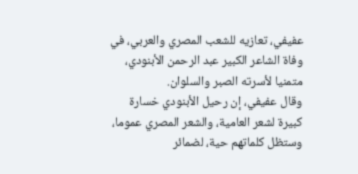عفيفي، تعازيه للشعب المصري والعربي، في وفاة الشاعر الكبير عبد الرحمن الأبنودي، متمنيا لأسرته الصبر والسلوان.
وقال عفيفي، إن رحيل الأبنودي خسارة كبيرة لشعر العامية، والشعر المصري عموما، وستظل كلماتهم حية، لضمائر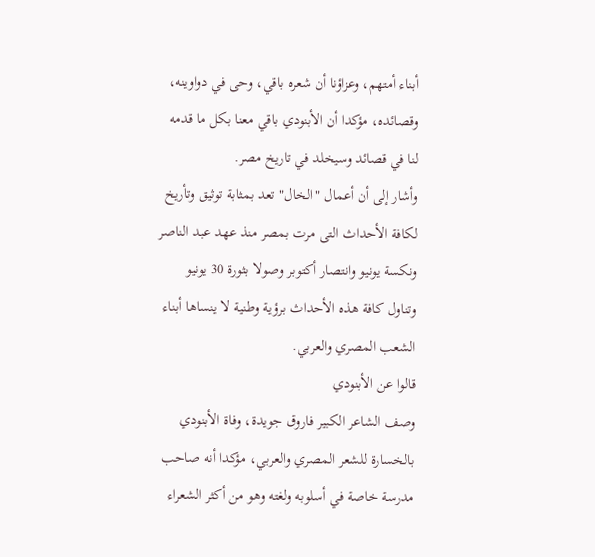أبناء أمتهم، وعزاؤنا أن شعره باقي، وحى في دواوينه، وقصائده، مؤكدا أن الأبنودي باقي معنا بكل ما قدمه لنا في قصائد وسيخلد في تاريخ مصر.
وأشار إلى أن أعمال "الخال" تعد بمثابة توثيق وتأريخ لكافة الأحداث التى مرت بمصر منذ عهد عبد الناصر ونكسة يونيو وانتصار أكتوبر وصولا بثورة 30 يونيو وتناول كافة هذه الأحداث برؤية وطنية لا ينساها أبناء الشعب المصري والعربي.
قالوا عن الأبنودي
وصف الشاعر الكبير فاروق جويدة، وفاة الأبنودي بالخسارة للشعر المصري والعربي، مؤكدا أنه صاحب مدرسة خاصة في أسلوبه ولغته وهو من أكثر الشعراء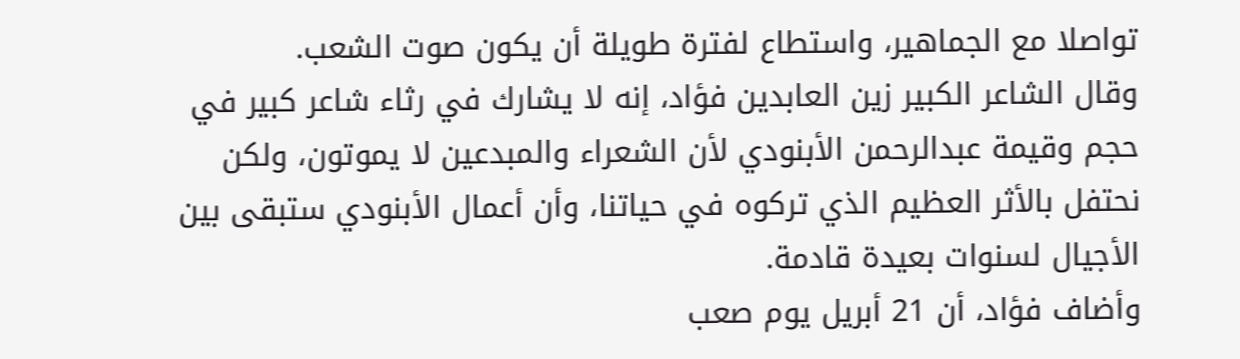تواصلا مع الجماهير، واستطاع لفترة طويلة أن يكون صوت الشعب.
وقال الشاعر الكبير زين العابدين فؤاد، إنه لا يشارك في رثاء شاعر كبير في حجم وقيمة عبدالرحمن الأبنودي لأن الشعراء والمبدعين لا يموتون، ولكن نحتفل بالأثر العظيم الذي تركوه في حياتنا، وأن أعمال الأبنودي ستبقى بين الأجيال لسنوات بعيدة قادمة.
وأضاف فؤاد، أن 21 أبريل يوم صعب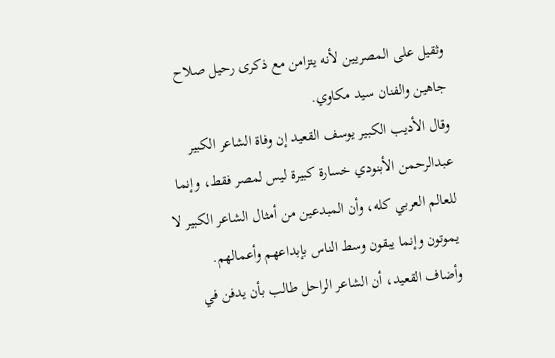وثقيل على المصريين لأنه يتزامن مع ذكرى رحيل صلاح جاهين والفنان سيد مكاوي.
وقال الأديب الكبير يوسف القعيد إن وفاة الشاعر الكبير عبدالرحمن الأبنودي خسارة كبيرة ليس لمصر فقط، وإنما للعالم العربي كله، وأن المبدعين من أمثال الشاعر الكبير لا يموتون وإنما يبقون وسط الناس بإبداعهم وأعمالهم.
وأضاف القعيد، أن الشاعر الراحل طالب بأن يدفن في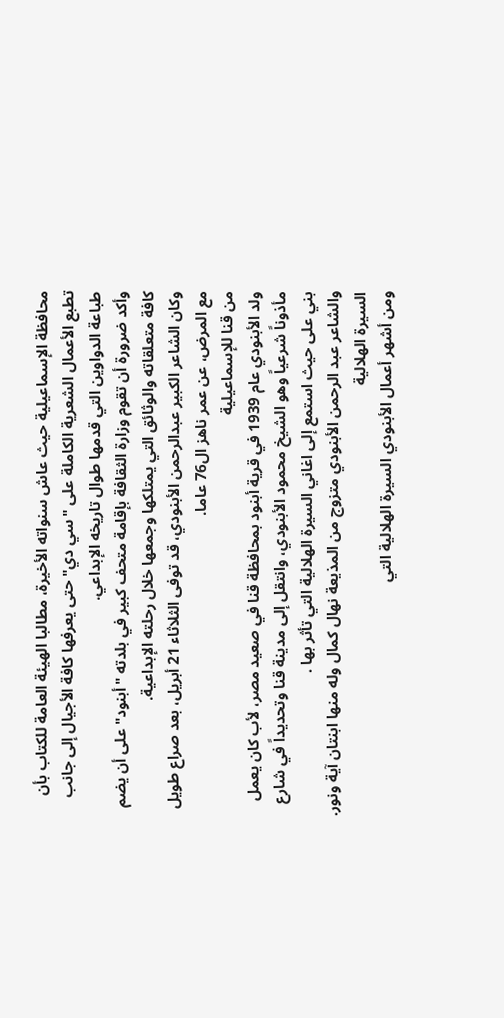محافظة الإسماعيلية حيث عاش سنواته الأخيرة، مطالبا الهيئة العامة للكتاب بأن تطبع الأعمال الشعرية الكاملة على "سي دي" حتى يعرفها كافة الأجيال إلى جانب طباعة الدواوين التي قدمها طوال تاريخه الإبداعي.
وأكد ضرورة أن تقوم وزارة الثقافة بإقامة متحف كبير في بلدته "أبنود" على أن يضم كافة متعلقاته والوثائق التي يمتلكها وجمعها خلال رحلته الإبداعية.
وكان الشاعر الكبير عبدالرحمن الأبنودي، قد توفى الثلاثاء 21 أبريل، بعد صراع طويل مع المرض، عن عمر ناهز ال76 عاما.
من قنا للإسماعيلية
ولد الأبنودي عام 1939 في قرية أبنود بمحافظة قنا في صعيد مصر، لأب كان يعمل مأذوناً شرعياً وهو الشيخ محمود الأبنودي، وانتقل إلى مدينة قنا وتحديداً في شارع بني على حيث استمع إلى اغاني السيرة الهلالية التي تأثر بها .
والشاعر عبد الرحمن الأبنودي متزوج من المذيعة نهال كمال وله منها ابنتان آية ونور.
السيرة الهلالية
ومن أشهر أعمال الأبنودي السيرة الهلالية التي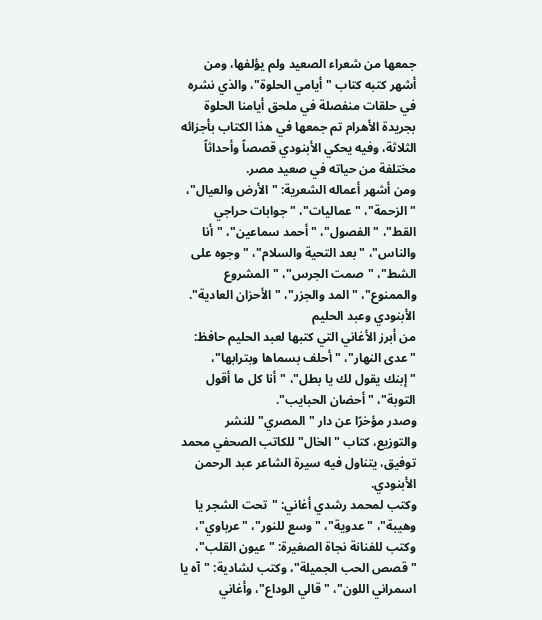جمعها من شعراء الصعيد ولم يؤلفها، ومن أشهر كتبه كتاب "أيامي الحلوة"، والذي نشره في حلقات منفصلة في ملحق أيامنا الحلوة بجريدة الأهرام تم جمعها في هذا الكتاب بأجزائه الثلاثة، وفيه يحكي الأبنودي قصصاً وأحداثاً مختلفة من حياته في صعيد مصر.
ومن أشهر أعماله الشعرية: "الأرض والعيال"، "الزحمة"، "عماليات"، "جوابات حراجي القط"، "الفصول"، "أحمد سماعين"، "أنا والناس"، "بعد التحية والسلام"، "وجوه على الشط"، "صمت الجرس"، "المشروع والممنوع"، "المد والجزر"، "الأحزان العادية".
الأبنودي وعبد الحليم
من أبرز الأغاني التي كتبها لعبد الحليم حافظ: "عدى النهار"، "أحلف بسماها وبترابها"، "إبنك يقول لك يا بطل"، "أنا كل ما أقول التوبة"، "أحضان الحبايب".
وصدر مؤخرًا عن دار "المصري" للنشر والتوزيع، كتاب "الخال" للكاتب الصحفي محمد توفيق، يتناول فيه سيرة الشاعر عبد الرحمن الأبنودي.
وكتب لمحمد رشدي أغاني: "تحت الشجر يا وهيبة"، "عدوية"، "وسع للنور"، "عرباوي"، وكتب للفنانة نجاة الصغيرة: "عيون القلب"، "قصص الحب الجميلة"، وكتب لشادية: "آه يا اسمراني اللون"، "قالي الوداع"، وأغاني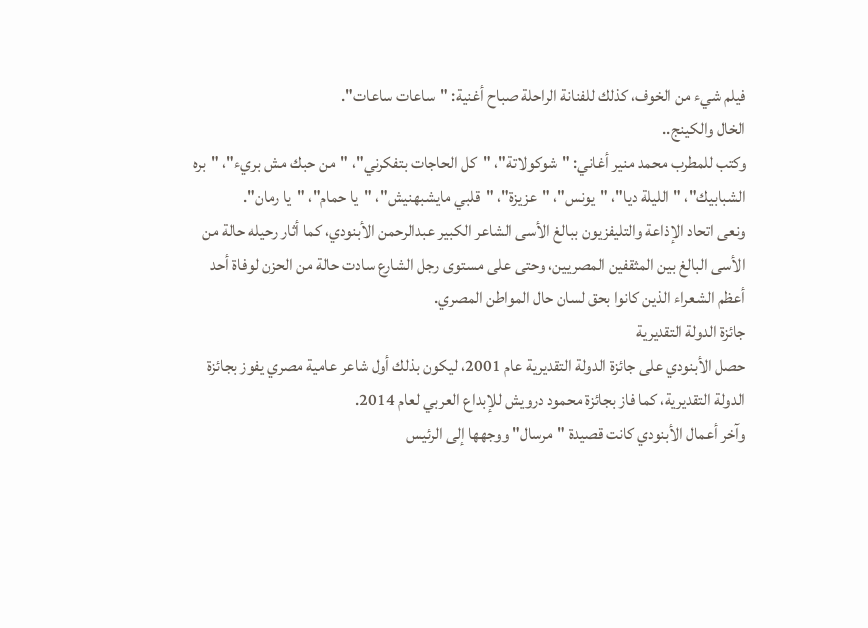فيلم شيء من الخوف، كذلك للفنانة الراحلة صباح أغنية: "ساعات ساعات".
الخال والكينج..
وكتب للمطرب محمد منير أغاني: "شوكولاتة"، "كل الحاجات بتفكرني"، "من حبك مش بريء"، "بره الشبابيك"، "الليلة ديا"، "يونس"، "عزيزة"، "قلبي مايشبهنيش"، "يا حمام"، "يا رمان".
ونعى اتحاد الإذاعة والتليفزيون ببالغ الأسى الشاعر الكبير عبدالرحمن الأبنودي، كما أثار رحيله حالة من الأسى البالغ بين المثقفين المصريين، وحتى على مستوى رجل الشارع سادت حالة من الحزن لوفاة أحد أعظم الشعراء الذين كانوا بحق لسان حال المواطن المصري.
جائزة الدولة التقديرية
حصل الأبنودي على جائزة الدولة التقديرية عام 2001، ليكون بذلك أول شاعر عامية مصري يفوز بجائزة الدولة التقديرية، كما فاز بجائزة محمود درويش للإبداع العربي لعام 2014.
وآخر أعمال الأبنودي كانت قصيدة "مرسال" ووجهها إلى الرئيس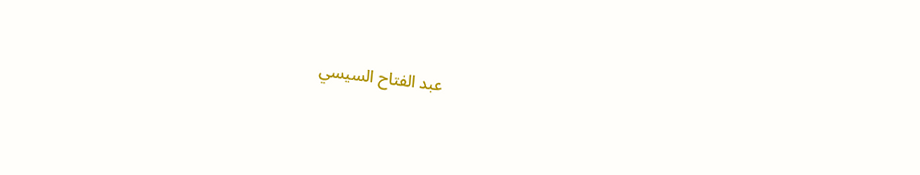عبد الفتاح السيسي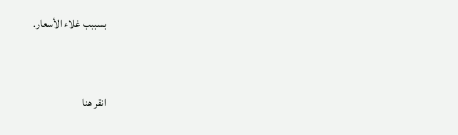بسببب غلاء الأسعار.


انقر هنا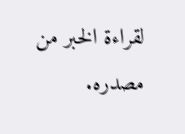لقراءة الخبر من مصدره.